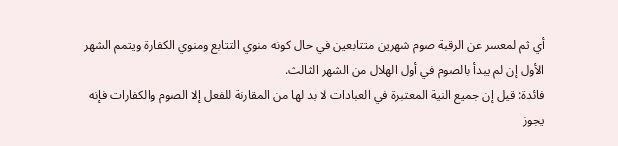أي ثم لمعسر عن الرقبة صوم شهرين متتابعين في حال كونه منوي التتابع ومنوي الكفارة ويتمم الشهر الأول إن لم يبدأ بالصوم في أول الهلال من الشهر الثالث.
فائدة: قيل إن جميع النية المعتبرة في العبادات لا بد لها من المقارنة للفعل إلا الصوم والكفارات فإنه يجوز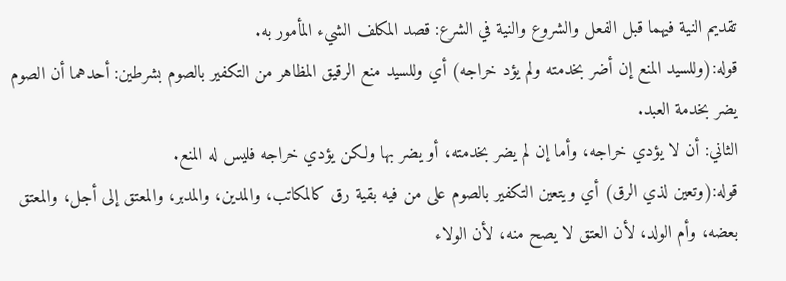تقديم النية فيهما قبل الفعل والشروع والنية في الشرع: قصد المكلف الشيء المأمور به.
قوله:(وللسيد المنع إن أضر بخدمته ولم يؤد خراجه) أي وللسيد منع الرقيق المظاهر من التكفير بالصوم بشرطين: أحدهما أن الصوم يضر بخدمة العبد.
الثاني: أن لا يؤدي خراجه، وأما إن لم يضر بخدمته، أو يضر بها ولكن يؤدي خراجه فليس له المنع.
قوله:(وتعين لذي الرق) أي ويتعين التكفير بالصوم على من فيه بقية رق كالمكاتب، والمدين، والمدبر، والمعتق إلى أجل، والمعتق بعضه، وأم الولد، لأن العتق لا يصح منه، لأن الولاء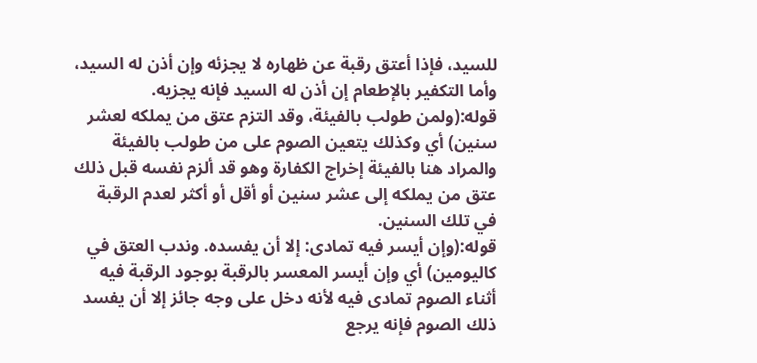للسيد، فإذا أعتق رقبة عن ظهاره لا يجزئه وإن أذن له السيد، وأما التكفير بالإطعام إن أذن له السيد فإنه يجزيه.
قوله:(ولمن طولب بالفيئة، وقد التزم عتق من يملكه لعشر سنين) أي وكذلك يتعين الصوم على من طولب بالفيئة والمراد هنا بالفيئة إخراج الكفارة وهو قد ألزم نفسه قبل ذلك عتق من يملكه إلى عشر سنين أو أقل أو أكثر لعدم الرقبة في تلك السنين.
قوله:(وإن أيسر فيه تمادى: إلا أن يفسده. وندب العتق في كاليومين) أي وإن أيسر المعسر بالرقبة بوجود الرقبة فيه أثناء الصوم تمادى فيه لأنه دخل على وجه جائز إلا أن يفسد ذلك الصوم فإنه يرجع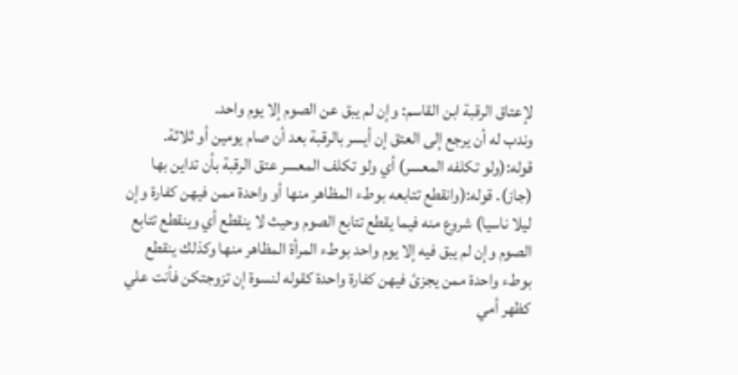لإعتاق الرقبة ابن القاسم: وإن لم يبق عن الصوم إلا يوم واحد.
وندب له أن يرجع إلى العتق إن أيسر بالرقبة بعد أن صام يومين أو ثلاثة. قوله:(ولو تكلفه المعسر) أي ولو تكلف المعسر عتق الرقبة بأن تداين بها (جاز). قوله:(وانقطع تتابعه بوطء المظاهر منها أو واحدة ممن فيهن كفارة وإن ليلا ناسيا) شروع منه فيما يقطع تتابع الصوم وحيث لا ينقطع أي وينقطع تتابع الصوم وإن لم يبق فيه إلا يوم واحد بوطء المرأة المظاهر منها وكذلك ينقطع بوطء واحدة ممن يجزئ فيهن كفارة واحدة كقوله لنسوة إن تزوجتكن فأنت علي كظهر أمي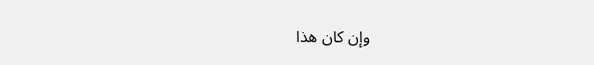وإن كان هذا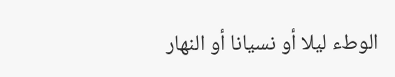الوطء ليلا أو نسيانا أو النهار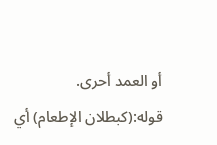أو العمد أحرى.
قوله:(كبطلان الإطعام) أي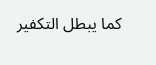كما يبطل التكفير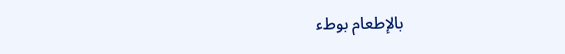بالإطعام بوطء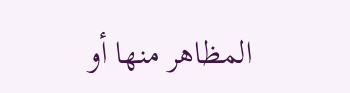المظاهر منها أو